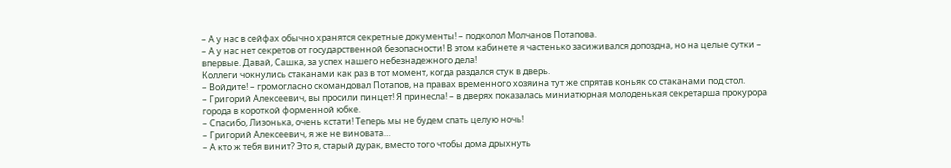– А у нас в сейфах обычно хранятся секретные документы! – подколол Молчанов Потапова.
– А у нас нет секретов от государственной безопасности! В этом кабинете я частенько засиживался допоздна, но на целые сутки – впервые. Давай, Сашка, за успех нашего небезнадежного дела!
Коллеги чокнулись стаканами как раз в тот момент, когда раздался стук в дверь.
– Войдите! – громогласно скомандовал Потапов, на правах временного хозяина тут же спрятав коньяк со стаканами под стол.
– Григорий Алексеевич, вы просили пинцет! Я принесла! – в дверях показалась миниатюрная молоденькая секретарша прокурора города в короткой форменной юбке.
– Спасибо, Лизонька, очень кстати! Теперь мы не будем спать целую ночь!
– Григорий Алексеевич, я же не виновата…
– А кто ж тебя винит? Это я, старый дурак, вместо того чтобы дома дрыхнуть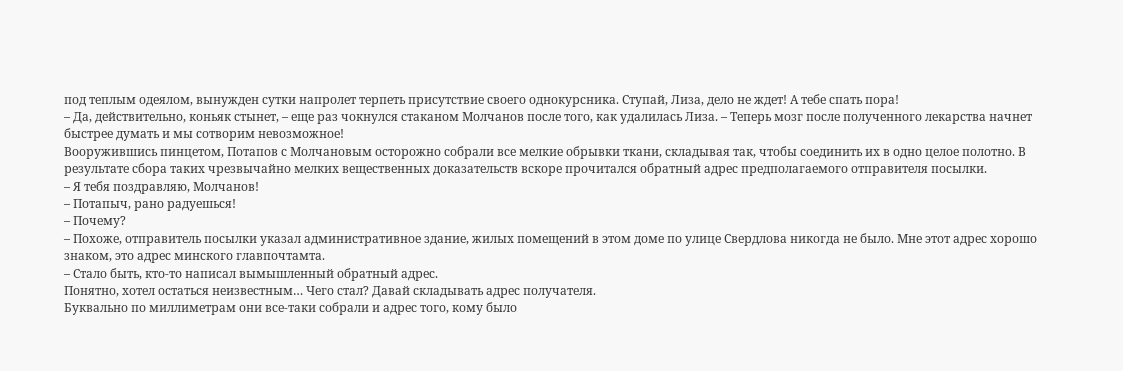под теплым одеялом, вынужден сутки напролет терпеть присутствие своего однокурсника. Ступай, Лиза, дело не ждет! А тебе спать пора!
– Да, действительно, коньяк стынет, – еще раз чокнулся стаканом Молчанов после того, как удалилась Лиза. – Теперь мозг после полученного лекарства начнет быстрее думать и мы сотворим невозможное!
Вооружившись пинцетом, Потапов с Молчановым осторожно собрали все мелкие обрывки ткани, складывая так, чтобы соединить их в одно целое полотно. В результате сбора таких чрезвычайно мелких вещественных доказательств вскоре прочитался обратный адрес предполагаемого отправителя посылки.
– Я тебя поздравляю, Молчанов!
– Потапыч, рано радуешься!
– Почему?
– Похоже, отправитель посылки указал административное здание, жилых помещений в этом доме по улице Свердлова никогда не было. Мне этот адрес хорошо знаком, это адрес минского главпочтамта.
– Стало быть, кто-то написал вымышленный обратный адрес.
Понятно, хотел остаться неизвестным… Чего стал? Давай складывать адрес получателя.
Буквально по миллиметрам они все-таки собрали и адрес того, кому было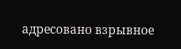адресовано взрывное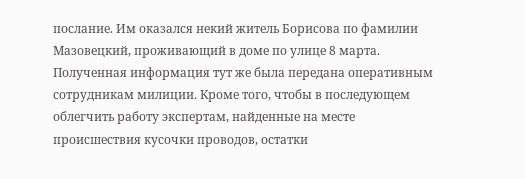послание. Им оказался некий житель Борисова по фамилии Мазовецкий, проживающий в доме по улице 8 марта. Полученная информация тут же была передана оперативным сотрудникам милиции. Кроме того, чтобы в последующем облегчить работу экспертам, найденные на месте происшествия кусочки проводов, остатки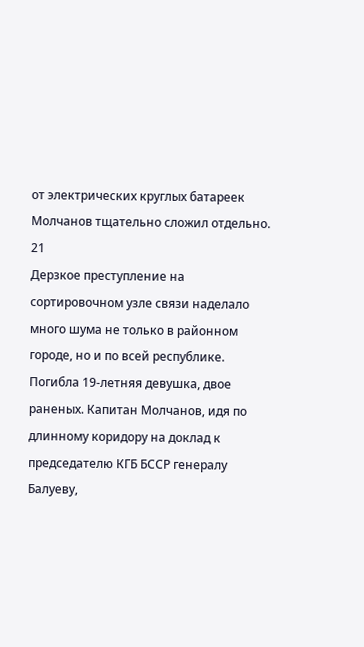от электрических круглых батареек Молчанов тщательно сложил отдельно.
21
Дерзкое преступление на сортировочном узле связи наделало много шума не только в районном городе, но и по всей республике. Погибла 19-летняя девушка, двое раненых. Капитан Молчанов, идя по длинному коридору на доклад к председателю КГБ БССР генералу Балуеву,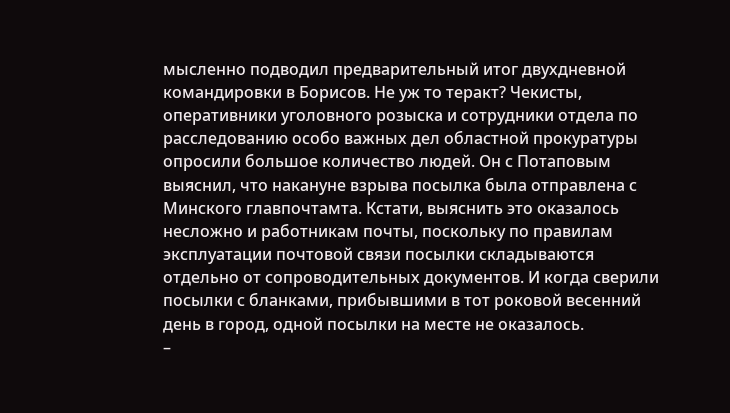мысленно подводил предварительный итог двухдневной командировки в Борисов. Не уж то теракт? Чекисты, оперативники уголовного розыска и сотрудники отдела по расследованию особо важных дел областной прокуратуры опросили большое количество людей. Он с Потаповым выяснил, что накануне взрыва посылка была отправлена с Минского главпочтамта. Кстати, выяснить это оказалось несложно и работникам почты, поскольку по правилам эксплуатации почтовой связи посылки складываются отдельно от сопроводительных документов. И когда сверили посылки с бланками, прибывшими в тот роковой весенний день в город, одной посылки на месте не оказалось.
–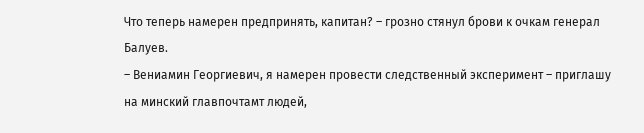Что теперь намерен предпринять, капитан? – грозно стянул брови к очкам генерал Балуев.
– Вениамин Георгиевич, я намерен провести следственный эксперимент – приглашу на минский главпочтамт людей,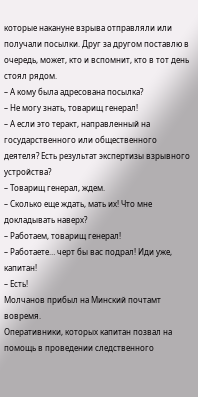которые накануне взрыва отправляли или получали посылки. Друг за другом поставлю в очередь, может, кто и вспомнит, кто в тот день стоял рядом.
– А кому была адресована посылка?
– Не могу знать, товарищ генерал!
– А если это теракт, направленный на государственного или общественного деятеля? Есть результат экспертизы взрывного устройства?
– Товарищ генерал, ждем.
– Сколько еще ждать, мать их! Что мне докладывать наверх?
– Работаем, товарищ генерал!
– Работаете… черт бы вас подрал! Иди уже, капитан!
– Есть!
Молчанов прибыл на Минский почтамт вовремя.
Оперативники, которых капитан позвал на помощь в проведении следственного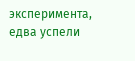эксперимента, едва успели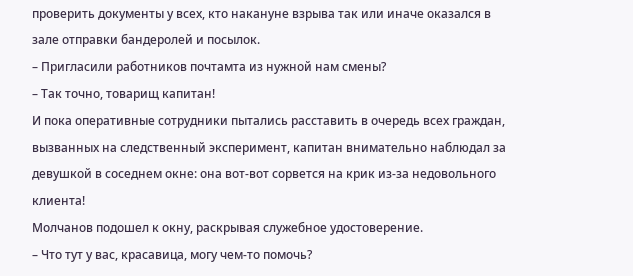проверить документы у всех, кто накануне взрыва так или иначе оказался в зале отправки бандеролей и посылок.
– Пригласили работников почтамта из нужной нам смены?
– Так точно, товарищ капитан!
И пока оперативные сотрудники пытались расставить в очередь всех граждан, вызванных на следственный эксперимент, капитан внимательно наблюдал за девушкой в соседнем окне: она вот-вот сорвется на крик из-за недовольного клиента!
Молчанов подошел к окну, раскрывая служебное удостоверение.
– Что тут у вас, красавица, могу чем-то помочь?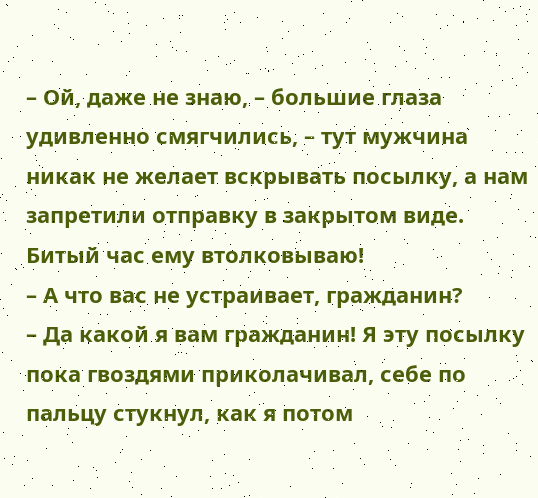– Ой, даже не знаю, – большие глаза удивленно смягчились, – тут мужчина никак не желает вскрывать посылку, а нам запретили отправку в закрытом виде. Битый час ему втолковываю!
– А что вас не устраивает, гражданин?
– Да какой я вам гражданин! Я эту посылку пока гвоздями приколачивал, себе по пальцу стукнул, как я потом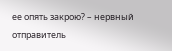ее опять закрою? – нервный отправитель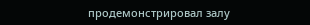продемонстрировал залу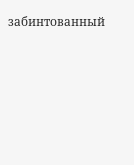забинтованный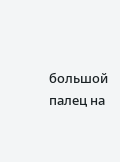большой палец на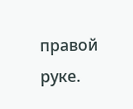правой руке.